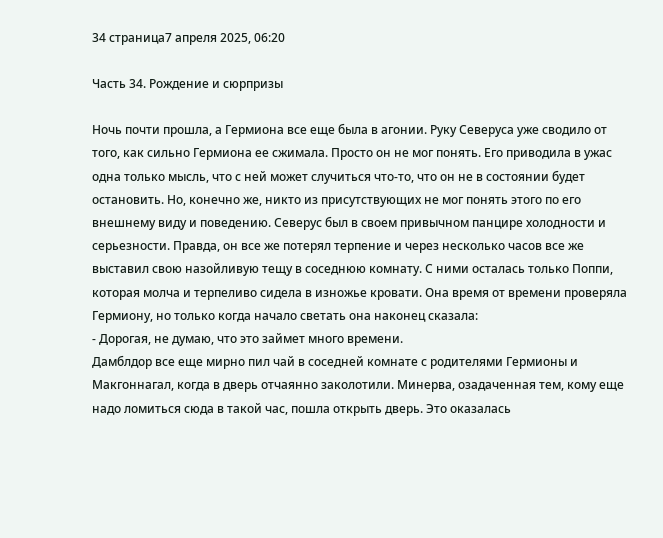34 страница7 апреля 2025, 06:20

Часть 34. Рождение и сюрпризы

Ночь почти прошла, а Гермиона все еще была в агонии. Руку Северуса уже сводило от того, как сильно Гермиона ее сжимала. Просто он не мог понять. Его приводила в ужас одна только мысль, что с ней может случиться что-то, что он не в состоянии будет остановить. Но, конечно же, никто из присутствующих не мог понять этого по его внешнему виду и поведению. Северус был в своем привычном панцире холодности и серьезности. Правда, он все же потерял терпение и через несколько часов все же выставил свою назойливую тещу в соседнюю комнату. С ними осталась только Поппи, которая молча и терпеливо сидела в изножье кровати. Она время от времени проверяла Гермиону, но только когда начало светать она наконец сказала:
- Дорогая, не думаю, что это займет много времени.
Дамблдор все еще мирно пил чай в соседней комнате с родителями Гермионы и Макгоннагал, когда в дверь отчаянно заколотили. Минерва, озадаченная тем, кому еще надо ломиться сюда в такой час, пошла открыть дверь. Это оказалась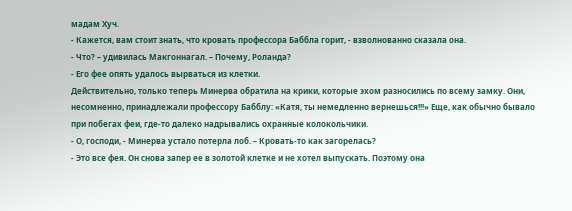мадам Хуч.
- Кажется, вам стоит знать, что кровать профессора Баббла горит, - взволнованно сказала она.
- Что? – удивилась Макгоннагал. – Почему, Роланда?
- Его фее опять удалось вырваться из клетки.
Действительно, только теперь Минерва обратила на крики, которые эхом разносились по всему замку. Они, несомненно, принадлежали профессору Бабблу: «Катя, ты немедленно вернешься!!!» Еще, как обычно бывало при побегах феи, где-то далеко надрывались охранные колокольчики.
- О, господи, - Минерва устало потерла лоб. – Кровать-то как загорелась?
- Это все фея. Он снова запер ее в золотой клетке и не хотел выпускать. Поэтому она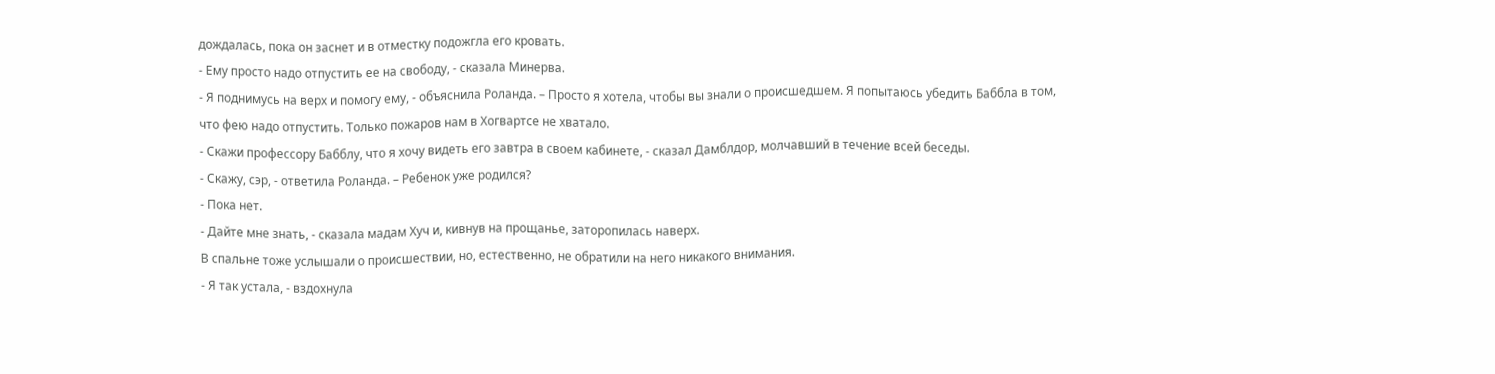дождалась, пока он заснет и в отместку подожгла его кровать.
- Ему просто надо отпустить ее на свободу, - сказала Минерва.
- Я поднимусь на верх и помогу ему, - объяснила Роланда. – Просто я хотела, чтобы вы знали о происшедшем. Я попытаюсь убедить Баббла в том, что фею надо отпустить. Только пожаров нам в Хогвартсе не хватало.
- Скажи профессору Бабблу, что я хочу видеть его завтра в своем кабинете, - сказал Дамблдор, молчавший в течение всей беседы.
- Скажу, сэр, - ответила Роланда. – Ребенок уже родился?
- Пока нет.
- Дайте мне знать, - сказала мадам Хуч и, кивнув на прощанье, заторопилась наверх.
В спальне тоже услышали о происшествии, но, естественно, не обратили на него никакого внимания.
- Я так устала, - вздохнула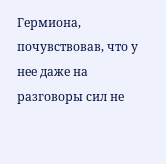Гермиона, почувствовав, что у нее даже на разговоры сил не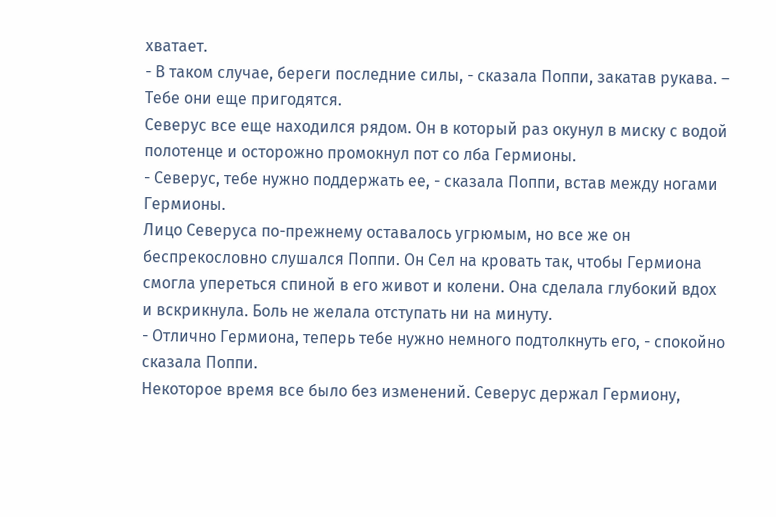хватает.
- В таком случае, береги последние силы, - сказала Поппи, закатав рукава. – Тебе они еще пригодятся.
Северус все еще находился рядом. Он в который раз окунул в миску с водой полотенце и осторожно промокнул пот со лба Гермионы.
- Северус, тебе нужно поддержать ее, - сказала Поппи, встав между ногами Гермионы.
Лицо Северуса по-прежнему оставалось угрюмым, но все же он беспрекословно слушался Поппи. Он Сел на кровать так, чтобы Гермиона смогла упереться спиной в его живот и колени. Она сделала глубокий вдох и вскрикнула. Боль не желала отступать ни на минуту.
- Отлично Гермиона, теперь тебе нужно немного подтолкнуть его, - спокойно сказала Поппи.
Некоторое время все было без изменений. Северус держал Гермиону,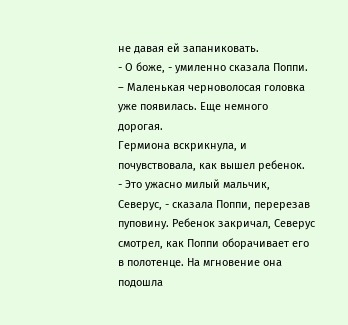не давая ей запаниковать.
- О боже, - умиленно сказала Поппи. – Маленькая черноволосая головка уже появилась. Еще немного дорогая.
Гермиона вскрикнула, и почувствовала, как вышел ребенок.
- Это ужасно милый мальчик, Северус, - сказала Поппи, перерезав пуповину. Ребенок закричал, Северус смотрел, как Поппи оборачивает его в полотенце. На мгновение она подошла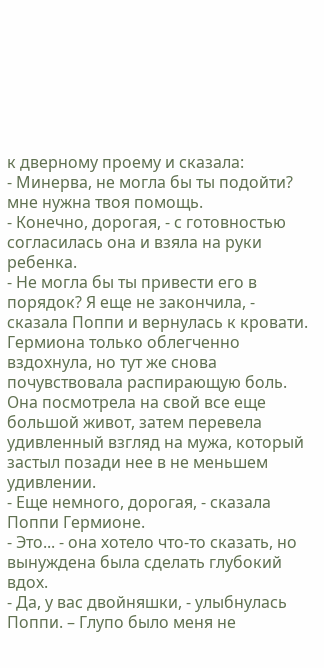к дверному проему и сказала:
- Минерва, не могла бы ты подойти? мне нужна твоя помощь.
- Конечно, дорогая, - с готовностью согласилась она и взяла на руки ребенка.
- Не могла бы ты привести его в порядок? Я еще не закончила, - сказала Поппи и вернулась к кровати. Гермиона только облегченно вздохнула, но тут же снова почувствовала распирающую боль. Она посмотрела на свой все еще большой живот, затем перевела удивленный взгляд на мужа, который застыл позади нее в не меньшем удивлении.
- Еще немного, дорогая, - сказала Поппи Гермионе.
- Это... - она хотело что-то сказать, но вынуждена была сделать глубокий вдох.
- Да, у вас двойняшки, - улыбнулась Поппи. – Глупо было меня не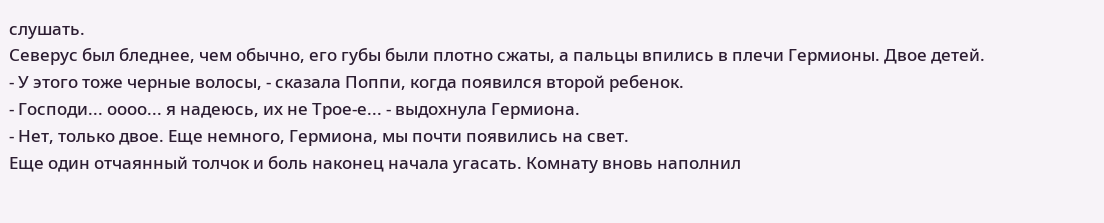слушать.
Северус был бледнее, чем обычно, его губы были плотно сжаты, а пальцы впились в плечи Гермионы. Двое детей.
- У этого тоже черные волосы, - сказала Поппи, когда появился второй ребенок.
- Господи... оооо... я надеюсь, их не Трое-е... - выдохнула Гермиона.
- Нет, только двое. Еще немного, Гермиона, мы почти появились на свет.
Еще один отчаянный толчок и боль наконец начала угасать. Комнату вновь наполнил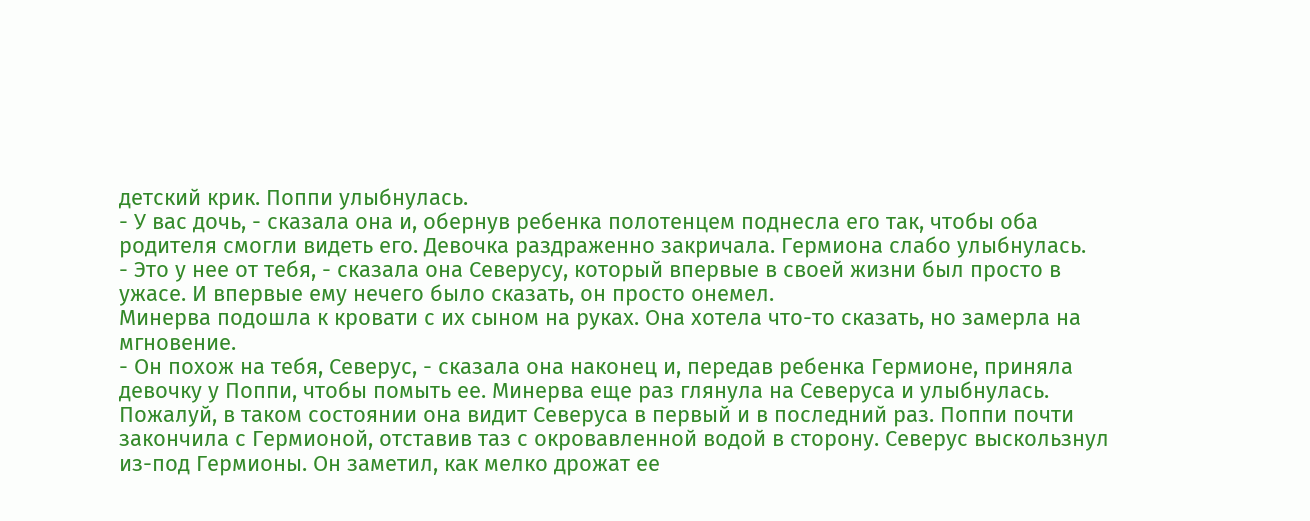детский крик. Поппи улыбнулась.
- У вас дочь, - сказала она и, обернув ребенка полотенцем поднесла его так, чтобы оба родителя смогли видеть его. Девочка раздраженно закричала. Гермиона слабо улыбнулась.
- Это у нее от тебя, - сказала она Северусу, который впервые в своей жизни был просто в ужасе. И впервые ему нечего было сказать, он просто онемел.
Минерва подошла к кровати с их сыном на руках. Она хотела что-то сказать, но замерла на мгновение.
- Он похож на тебя, Северус, - сказала она наконец и, передав ребенка Гермионе, приняла девочку у Поппи, чтобы помыть ее. Минерва еще раз глянула на Северуса и улыбнулась. Пожалуй, в таком состоянии она видит Северуса в первый и в последний раз. Поппи почти закончила с Гермионой, отставив таз с окровавленной водой в сторону. Северус выскользнул из-под Гермионы. Он заметил, как мелко дрожат ее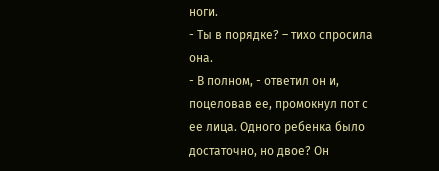ноги.
- Ты в порядке? – тихо спросила она.
- В полном, - ответил он и, поцеловав ее, промокнул пот с ее лица. Одного ребенка было достаточно, но двое? Он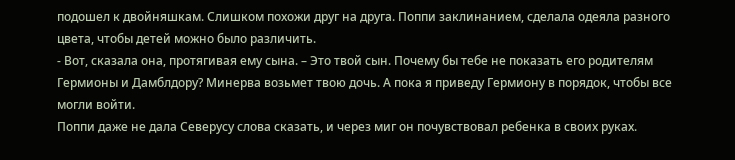подошел к двойняшкам. Слишком похожи друг на друга. Поппи заклинанием, сделала одеяла разного цвета, чтобы детей можно было различить.
- Вот, сказала она, протягивая ему сына. – Это твой сын. Почему бы тебе не показать его родителям Гермионы и Дамблдору? Минерва возьмет твою дочь. А пока я приведу Гермиону в порядок, чтобы все могли войти.
Поппи даже не дала Северусу слова сказать, и через миг он почувствовал ребенка в своих руках.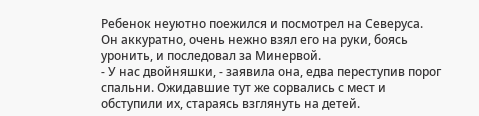Ребенок неуютно поежился и посмотрел на Северуса. Он аккуратно, очень нежно взял его на руки, боясь уронить, и последовал за Минервой.
- У нас двойняшки, - заявила она, едва переступив порог спальни. Ожидавшие тут же сорвались с мест и обступили их, стараясь взглянуть на детей.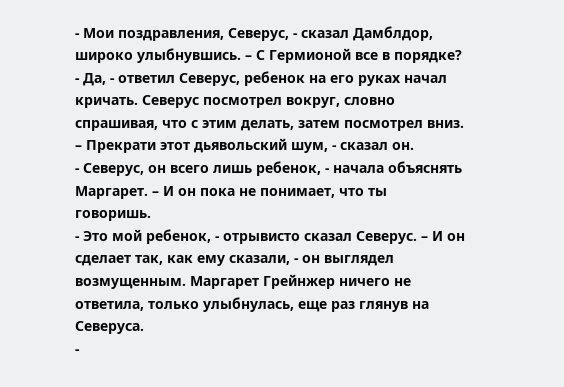- Мои поздравления, Северус, - сказал Дамблдор, широко улыбнувшись. – С Гермионой все в порядке?
- Да, - ответил Северус, ребенок на его руках начал кричать. Северус посмотрел вокруг, словно спрашивая, что с этим делать, затем посмотрел вниз. – Прекрати этот дьявольский шум, - сказал он.
- Северус, он всего лишь ребенок, - начала объяснять Маргарет. – И он пока не понимает, что ты говоришь.
- Это мой ребенок, - отрывисто сказал Северус. – И он сделает так, как ему сказали, - он выглядел возмущенным. Маргарет Грейнжер ничего не ответила, только улыбнулась, еще раз глянув на Северуса.
-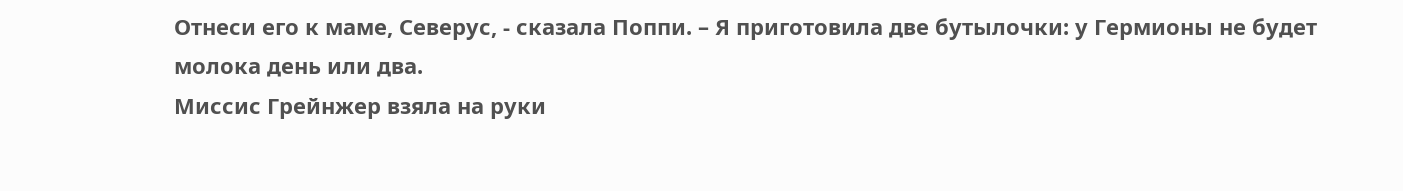Отнеси его к маме, Северус, - сказала Поппи. – Я приготовила две бутылочки: у Гермионы не будет молока день или два.
Миссис Грейнжер взяла на руки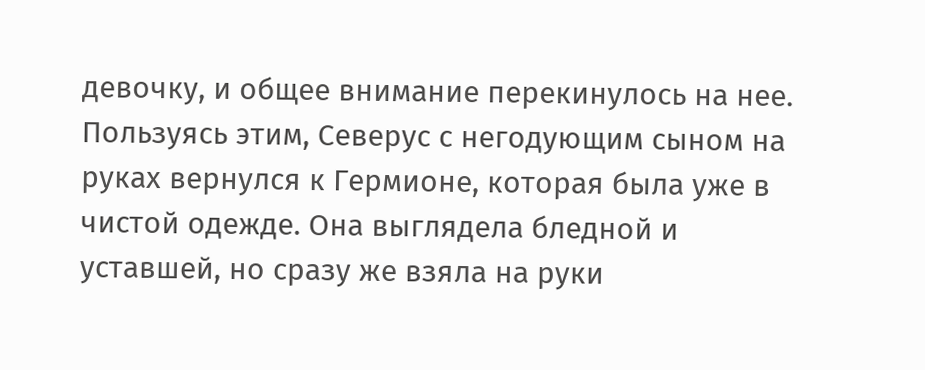девочку, и общее внимание перекинулось на нее. Пользуясь этим, Северус с негодующим сыном на руках вернулся к Гермионе, которая была уже в чистой одежде. Она выглядела бледной и уставшей, но сразу же взяла на руки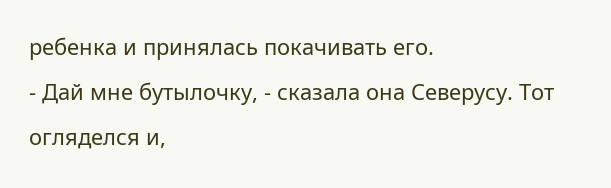ребенка и принялась покачивать его.
- Дай мне бутылочку, - сказала она Северусу. Тот огляделся и,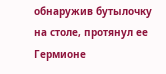обнаружив бутылочку на столе, протянул ее Гермионе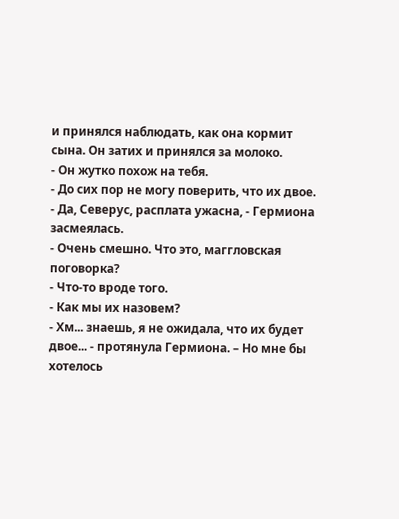и принялся наблюдать, как она кормит сына. Он затих и принялся за молоко.
- Он жутко похож на тебя.
- До сих пор не могу поверить, что их двое.
- Да, Северус, расплата ужасна, - Гермиона засмеялась.
- Очень смешно. Что это, маггловская поговорка?
- Что-то вроде того.
- Как мы их назовем?
- Хм... знаешь, я не ожидала, что их будет двое... - протянула Гермиона. – Но мне бы хотелось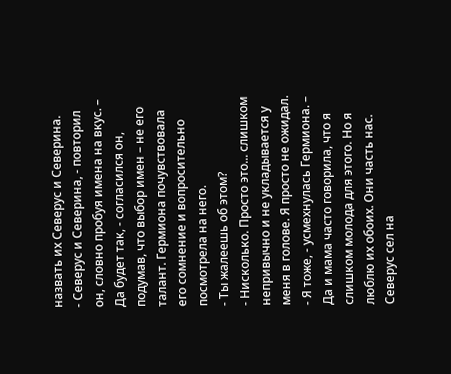назвать их Северус и Северина.
- Северус и Северина, - повторил он, словно пробуя имена на вкус. – Да будет так, - согласился он, подумав, что выбор имен – не его талант. Гермиона почувствовала его сомнение и вопросительно посмотрела на него.
- Ты жалеешь об этом?
- Нисколько. Просто это... слишком непривычно и не укладывается у меня в голове. Я просто не ожидал.
- Я тоже, - усмехнулась Гермиона. – Да и мама часто говорила, что я слишком молода для этого. Но я люблю их обоих. Они часть нас.
Северус сел на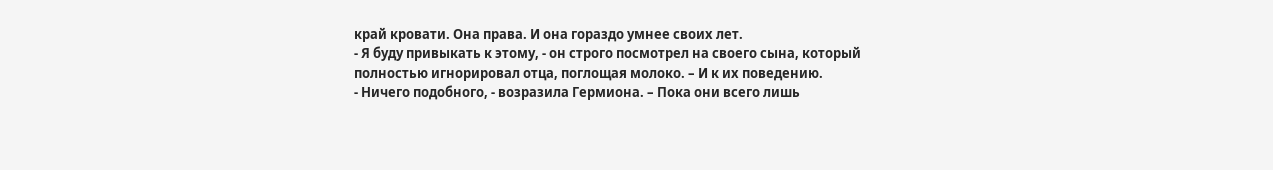край кровати. Она права. И она гораздо умнее своих лет.
- Я буду привыкать к этому, - он строго посмотрел на своего сына, который полностью игнорировал отца, поглощая молоко. – И к их поведению.
- Ничего подобного, - возразила Гермиона. – Пока они всего лишь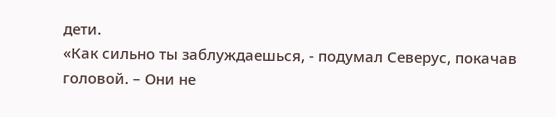дети.
«Как сильно ты заблуждаешься, - подумал Северус, покачав головой. – Они не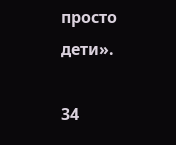просто дети».

34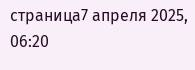страница7 апреля 2025, 06:20